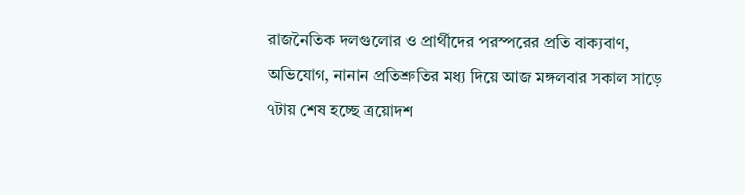রাজনৈতিক দলগুলোর ও প্রার্থীদের পরস্পরের প্রতি বাক্যবাণ, অভিযোগ, নানান প্রতিশ্রুতির মধ্য দিয়ে আজ মঙ্গলবার সকাল সাড়ে ৭টায় শেষ হচ্ছে ত্রয়োদশ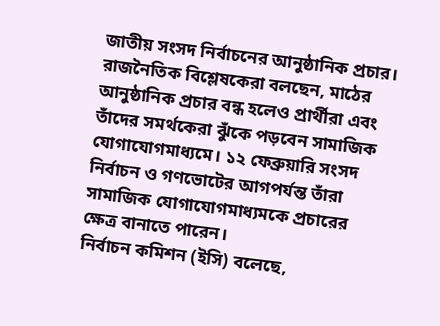জাতীয় সংসদ নির্বাচনের আনুষ্ঠানিক প্রচার। রাজনৈতিক বিশ্লেষকেরা বলছেন, মাঠের আনুষ্ঠানিক প্রচার বন্ধ হলেও প্রার্থীরা এবং তাঁদের সমর্থকেরা ঝুঁকে পড়বেন সামাজিক যোগাযোগমাধ্যমে। ১২ ফেব্রুয়ারি সংসদ নির্বাচন ও গণভোটের আগপর্যন্ত তাঁরা সামাজিক যোগাযোগমাধ্যমকে প্রচারের ক্ষেত্র বানাতে পারেন।
নির্বাচন কমিশন (ইসি) বলেছে,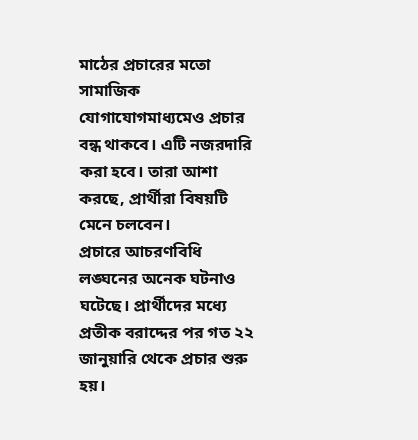মাঠের প্রচারের মতো সামাজিক যোগাযোগমাধ্যমেও প্রচার বন্ধ থাকবে। এটি নজরদারি করা হবে। তারা আশা করছে, প্রার্থীরা বিষয়টি মেনে চলবেন।
প্রচারে আচরণবিধি লঙ্ঘনের অনেক ঘটনাও ঘটেছে। প্রার্থীদের মধ্যে প্রতীক বরাদ্দের পর গত ২২ জানুয়ারি থেকে প্রচার শুরু হয়।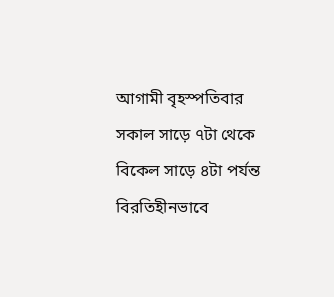আগামী বৃহস্পতিবার সকাল সাড়ে ৭টা থেকে বিকেল সাড়ে ৪টা পর্যন্ত বিরতিহীনভাবে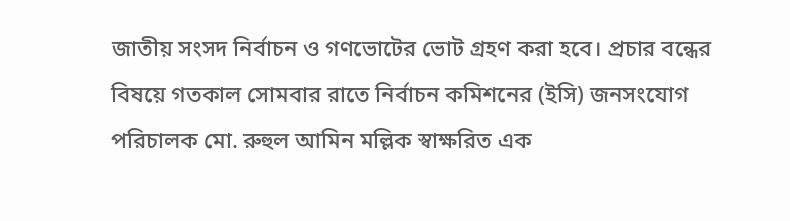জাতীয় সংসদ নির্বাচন ও গণভোটের ভোট গ্রহণ করা হবে। প্রচার বন্ধের বিষয়ে গতকাল সোমবার রাতে নির্বাচন কমিশনের (ইসি) জনসংযোগ পরিচালক মো. রুহুল আমিন মল্লিক স্বাক্ষরিত এক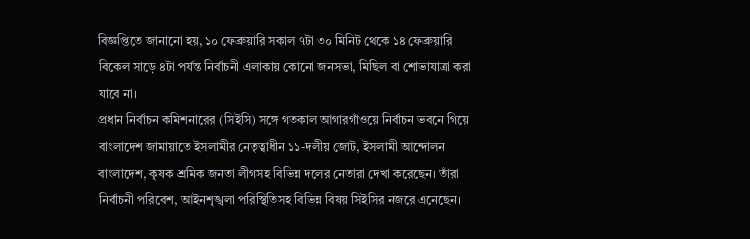বিজ্ঞপ্তিতে জানানো হয়, ১০ ফেব্রুয়ারি সকাল ৭টা ৩০ মিনিট থেকে ১৪ ফেব্রুয়ারি বিকেল সাড়ে ৪টা পর্যন্ত নির্বাচনী এলাকায় কোনো জনসভা, মিছিল বা শোভাযাত্রা করা যাবে না।
প্রধান নির্বাচন কমিশনারের (সিইসি) সঙ্গে গতকাল আগারগাঁওয়ে নির্বাচন ভবনে গিয়ে বাংলাদেশ জামায়াতে ইসলামীর নেতৃত্বাধীন ১১-দলীয় জোট, ইসলামী আন্দোলন বাংলাদেশ, কৃষক শ্রমিক জনতা লীগসহ বিভিন্ন দলের নেতারা দেখা করেছেন। তাঁরা নির্বাচনী পরিবেশ, আইনশৃঙ্খলা পরিস্থিতিসহ বিভিন্ন বিষয় সিইসির নজরে এনেছেন।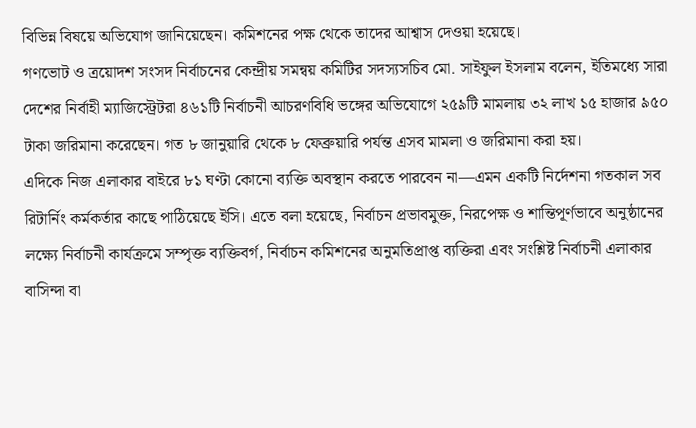বিভিন্ন বিষয়ে অভিযোগ জানিয়েছেন। কমিশনের পক্ষ থেকে তাদের আশ্বাস দেওয়া হয়েছে।
গণভোট ও ত্রয়োদশ সংসদ নির্বাচনের কেন্দ্রীয় সমন্বয় কমিটির সদস্যসচিব মো. সাইফুল ইসলাম বলেন, ইতিমধ্যে সারা দেশের নির্বাহী ম্যাজিস্ট্রেটরা ৪৬১টি নির্বাচনী আচরণবিধি ভঙ্গের অভিযোগে ২৫৯টি মামলায় ৩২ লাখ ১৫ হাজার ৯৫০ টাকা জরিমানা করেছেন। গত ৮ জানুয়ারি থেকে ৮ ফেব্রুয়ারি পর্যন্ত এসব মামলা ও জরিমানা করা হয়।
এদিকে নিজ এলাকার বাইরে ৮১ ঘণ্টা কোনো ব্যক্তি অবস্থান করতে পারবেন না—এমন একটি নির্দেশনা গতকাল সব রিটার্নিং কর্মকর্তার কাছে পাঠিয়েছে ইসি। এতে বলা হয়েছে, নির্বাচন প্রভাবমুক্ত, নিরপেক্ষ ও শান্তিপূর্ণভাবে অনুষ্ঠানের লক্ষ্যে নির্বাচনী কার্যক্রমে সম্পৃক্ত ব্যক্তিবর্গ, নির্বাচন কমিশনের অনুমতিপ্রাপ্ত ব্যক্তিরা এবং সংশ্লিষ্ট নির্বাচনী এলাকার বাসিন্দা বা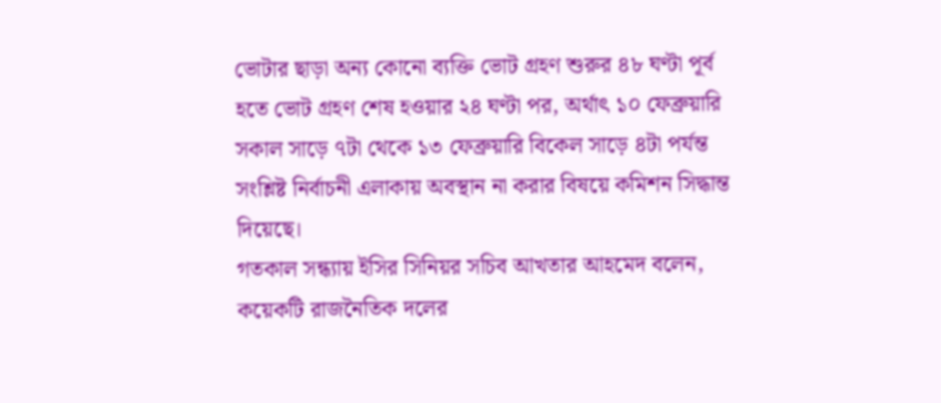ভোটার ছাড়া অন্য কোনো ব্যক্তি ভোট গ্রহণ শুরুর ৪৮ ঘণ্টা পূর্ব হতে ভোট গ্রহণ শেষ হওয়ার ২৪ ঘণ্টা পর, অর্থাৎ ১০ ফেব্রুয়ারি সকাল সাড়ে ৭টা থেকে ১৩ ফেব্রুয়ারি বিকেল সাড়ে ৪টা পর্যন্ত সংশ্লিষ্ট নির্বাচনী এলাকায় অবস্থান না করার বিষয়ে কমিশন সিদ্ধান্ত দিয়েছে।
গতকাল সন্ধ্যায় ইসির সিনিয়র সচিব আখতার আহমেদ বলেন, কয়েকটি রাজনৈতিক দলের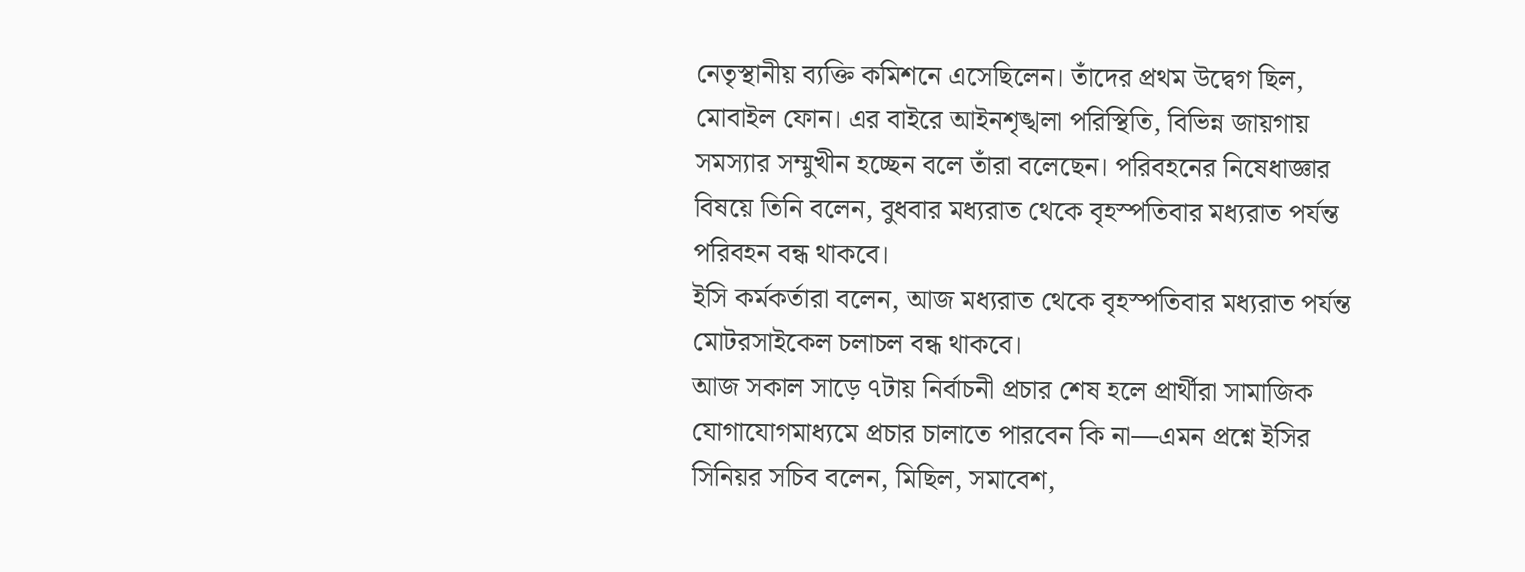নেতৃস্থানীয় ব্যক্তি কমিশনে এসেছিলেন। তাঁদের প্রথম উদ্বেগ ছিল, মোবাইল ফোন। এর বাইরে আইনশৃঙ্খলা পরিস্থিতি, বিভিন্ন জায়গায় সমস্যার সম্মুখীন হচ্ছেন বলে তাঁরা বলেছেন। পরিবহনের নিষেধাজ্ঞার বিষয়ে তিনি বলেন, বুধবার মধ্যরাত থেকে বৃহস্পতিবার মধ্যরাত পর্যন্ত পরিবহন বন্ধ থাকবে।
ইসি কর্মকর্তারা বলেন, আজ মধ্যরাত থেকে বৃহস্পতিবার মধ্যরাত পর্যন্ত মোটরসাইকেল চলাচল বন্ধ থাকবে।
আজ সকাল সাড়ে ৭টায় নির্বাচনী প্রচার শেষ হলে প্রার্থীরা সামাজিক যোগাযোগমাধ্যমে প্রচার চালাতে পারবেন কি না—এমন প্রশ্নে ইসির সিনিয়র সচিব বলেন, মিছিল, সমাবেশ,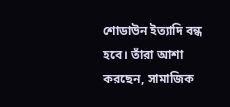শোডাউন ইত্যাদি বন্ধ হবে। তাঁরা আশা করছেন, সামাজিক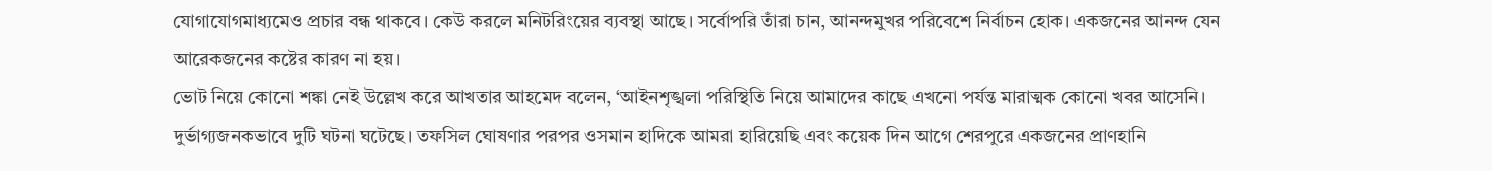যোগাযোগমাধ্যমেও প্রচার বন্ধ থাকবে। কেউ করলে মনিটরিংয়ের ব্যবস্থা আছে। সর্বোপরি তাঁরা চান, আনন্দমুখর পরিবেশে নির্বাচন হোক। একজনের আনন্দ যেন আরেকজনের কষ্টের কারণ না হয়।
ভোট নিয়ে কোনো শঙ্কা নেই উল্লেখ করে আখতার আহমেদ বলেন, ‘আইনশৃঙ্খলা পরিস্থিতি নিয়ে আমাদের কাছে এখনো পর্যন্ত মারাত্মক কোনো খবর আসেনি। দুর্ভাগ্যজনকভাবে দুটি ঘটনা ঘটেছে। তফসিল ঘোষণার পরপর ওসমান হাদিকে আমরা হারিয়েছি এবং কয়েক দিন আগে শেরপুরে একজনের প্রাণহানি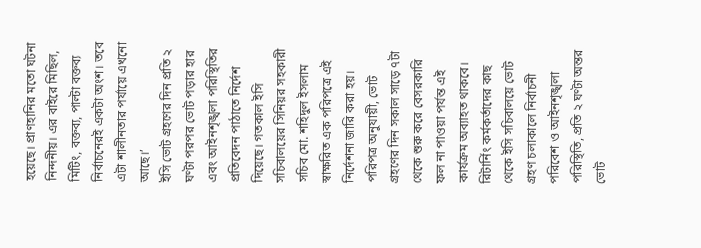হয়েছে। প্রাণহানির মতো ঘটনা নিন্দনীয়। এর বাইরে মিছিল, মিটিং, বক্তব্য, পাল্টা বক্তব্য নির্বাচনেরই একটা অংশ। তবে এটা শালীনতার পর্যায়ে এখনো আছে।’
ইসি ভোট গ্রহণের দিন প্রতি ২ ঘণ্টা পরপর ভোট পড়ার হার এবং আইনশৃঙ্খলা পরিস্থিতির প্রতিবেদন পাঠাতে নির্দেশ দিয়েছে। গতকাল ইসি সচিবালয়ের সিনিয়র সহকারী সচিব মো. শহিদুল ইসলাম স্বাক্ষরিত এক পরিপত্রে এই নির্দেশনা জারি করা হয়। পরিপত্র অনুযায়ী, ভোট গ্রহণের দিন সকাল সাড়ে ৭টা থেকে শুরু করে বেসরকারি ফল না পাওয়া পর্যন্ত এই কার্যক্রম অব্যাহত থাকবে। রিটার্নিং কর্মকর্তাদের কাছ থেকে ইসি সচিবালয়ে ভোট গ্রহণ চলাকালে নির্বাচনী পরিবেশ ও আইনশৃঙ্খলা পরিস্থিতি, প্রতি ২ ঘণ্টা অন্তর ভোট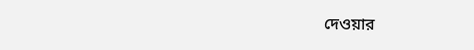দেওয়ার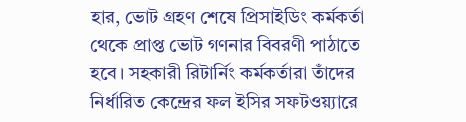হার, ভোট গ্রহণ শেষে প্রিসাইডিং কর্মকর্তা থেকে প্রাপ্ত ভোট গণনার বিবরণী পাঠাতে হবে। সহকারী রিটার্নিং কর্মকর্তারা তাঁদের নির্ধারিত কেন্দ্রের ফল ইসির সফটওয়্যারে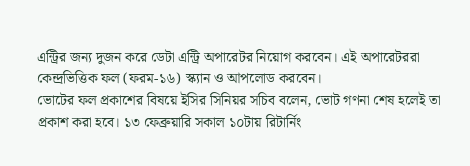এন্ট্রির জন্য দুজন করে ডেটা এন্ট্রি অপারেটর নিয়োগ করবেন। এই অপারেটররা কেন্দ্রভিত্তিক ফল (ফরম-১৬) স্ক্যান ও আপলোড করবেন।
ভোটের ফল প্রকাশের বিষয়ে ইসির সিনিয়র সচিব বলেন, ভোট গণনা শেষ হলেই তা প্রকাশ করা হবে। ১৩ ফেব্রুয়ারি সকাল ১০টায় রিটার্নিং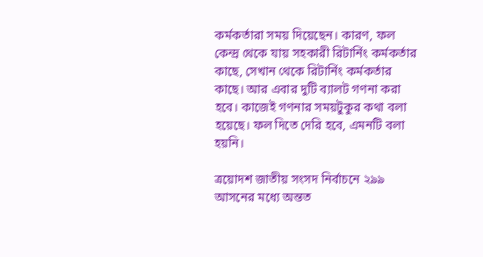কর্মকর্তারা সময় দিয়েছেন। কারণ, ফল কেন্দ্র থেকে যায় সহকারী রিটার্নিং কর্মকর্তার কাছে, সেখান থেকে রিটার্নিং কর্মকর্তার কাছে। আর এবার দুটি ব্যালট গণনা করা হবে। কাজেই গণনার সময়টুকুর কথা বলা হয়েছে। ফল দিতে দেরি হবে, এমনটি বলা হয়নি।

ত্রয়োদশ জাতীয় সংসদ নির্বাচনে ২৯৯ আসনের মধ্যে অন্তত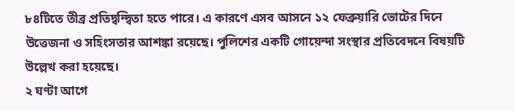৮৪টিতে তীব্র প্রতিদ্বন্দ্বিতা হতে পারে। এ কারণে এসব আসনে ১২ ফেব্রুয়ারি ভোটের দিনে উত্তেজনা ও সহিংসতার আশঙ্কা রয়েছে। পুলিশের একটি গোয়েন্দা সংস্থার প্রতিবেদনে বিষয়টি উল্লেখ করা হয়েছে।
২ ঘণ্টা আগে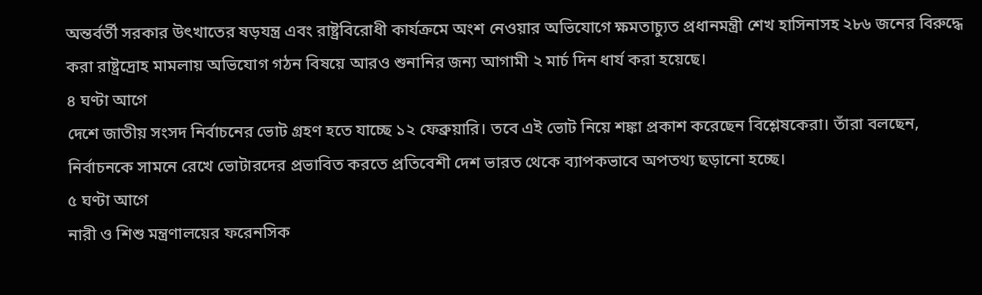অন্তর্বর্তী সরকার উৎখাতের ষড়যন্ত্র এবং রাষ্ট্রবিরোধী কার্যক্রমে অংশ নেওয়ার অভিযোগে ক্ষমতাচ্যুত প্রধানমন্ত্রী শেখ হাসিনাসহ ২৮৬ জনের বিরুদ্ধে করা রাষ্ট্রদ্রোহ মামলায় অভিযোগ গঠন বিষয়ে আরও শুনানির জন্য আগামী ২ মার্চ দিন ধার্য করা হয়েছে।
৪ ঘণ্টা আগে
দেশে জাতীয় সংসদ নির্বাচনের ভোট গ্রহণ হতে যাচ্ছে ১২ ফেব্রুয়ারি। তবে এই ভোট নিয়ে শঙ্কা প্রকাশ করেছেন বিশ্লেষকেরা। তাঁরা বলছেন, নির্বাচনকে সামনে রেখে ভোটারদের প্রভাবিত করতে প্রতিবেশী দেশ ভারত থেকে ব্যাপকভাবে অপতথ্য ছড়ানো হচ্ছে।
৫ ঘণ্টা আগে
নারী ও শিশু মন্ত্রণালয়ের ফরেনসিক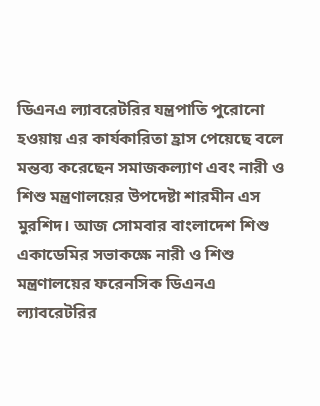ডিএনএ ল্যাবরেটরির যন্ত্রপাতি পুরোনো হওয়ায় এর কার্যকারিতা হ্রাস পেয়েছে বলে মন্তব্য করেছেন সমাজকল্যাণ এবং নারী ও শিশু মন্ত্রণালয়ের উপদেষ্টা শারমীন এস মুরশিদ। আজ সোমবার বাংলাদেশ শিশু একাডেমির সভাকক্ষে নারী ও শিশু মন্ত্রণালয়ের ফরেনসিক ডিএনএ ল্যাবরেটরির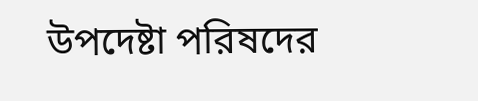উপদেষ্টা পরিষদের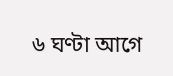৬ ঘণ্টা আগে